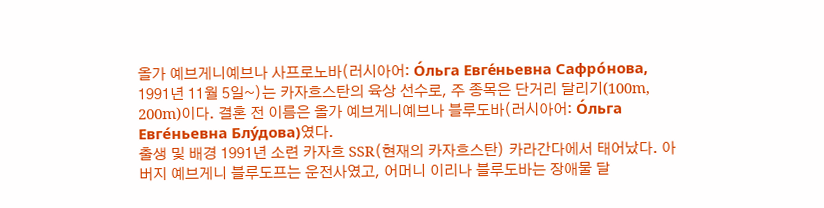올가 예브게니예브나 사프로노바(러시아어: О́льга Евге́ньевна Сафро́нова, 1991년 11월 5일~)는 카자흐스탄의 육상 선수로, 주 종목은 단거리 달리기(100m, 200m)이다. 결혼 전 이름은 올가 예브게니예브나 블루도바(러시아어: О́льга Евге́ньевна Блу́дова)였다.
출생 및 배경 1991년 소련 카자흐 SSR(현재의 카자흐스탄) 카라간다에서 태어났다. 아버지 예브게니 블루도프는 운전사였고, 어머니 이리나 블루도바는 장애물 달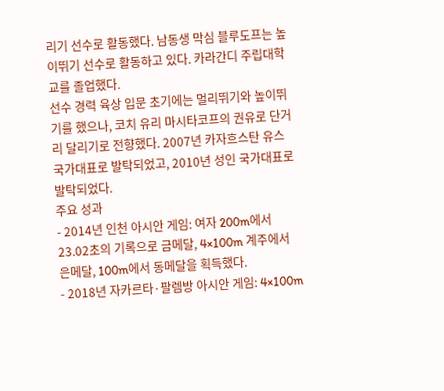리기 선수로 활동했다. 남동생 막심 블루도프는 높이뛰기 선수로 활동하고 있다. 카라간디 주립대학교를 졸업했다.
선수 경력 육상 입문 초기에는 멀리뛰기와 높이뛰기를 했으나, 코치 유리 마시타코프의 권유로 단거리 달리기로 전향했다. 2007년 카자흐스탄 유스 국가대표로 발탁되었고, 2010년 성인 국가대표로 발탁되었다.
주요 성과
- 2014년 인천 아시안 게임: 여자 200m에서 23.02초의 기록으로 금메달, 4×100m 계주에서 은메달, 100m에서 동메달을 획득했다.
- 2018년 자카르타·팔렘방 아시안 게임: 4×100m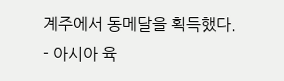계주에서 동메달을 획득했다.
- 아시아 육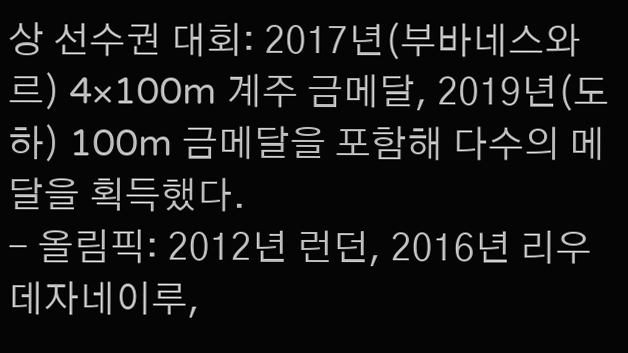상 선수권 대회: 2017년(부바네스와르) 4×100m 계주 금메달, 2019년(도하) 100m 금메달을 포함해 다수의 메달을 획득했다.
- 올림픽: 2012년 런던, 2016년 리우데자네이루,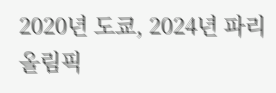2020년 도쿄, 2024년 파리 올림픽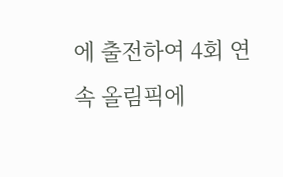에 출전하여 4회 연속 올림픽에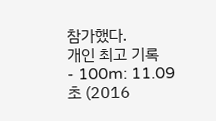참가했다.
개인 최고 기록
- 100m: 11.09초 (2016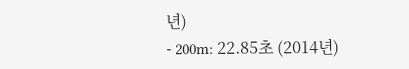년)
- 200m: 22.85초 (2014년)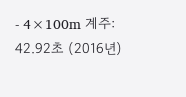- 4×100m 계주: 42.92초 (2016년)